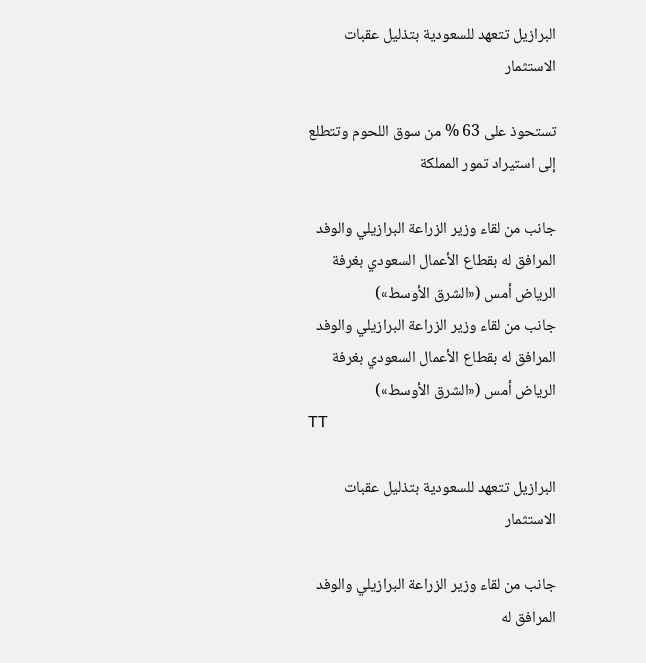البرازيل تتعهد للسعودية بتذليل عقبات الاستثمار

تستحوذ على 63 % من سوق اللحوم وتتطلع إلى استيراد تمور المملكة

جانب من لقاء وزير الزراعة البرازيلي والوفد المرافق له بقطاع الأعمال السعودي بغرفة الرياض أمس («الشرق الأوسط»)
جانب من لقاء وزير الزراعة البرازيلي والوفد المرافق له بقطاع الأعمال السعودي بغرفة الرياض أمس («الشرق الأوسط»)
TT

البرازيل تتعهد للسعودية بتذليل عقبات الاستثمار

جانب من لقاء وزير الزراعة البرازيلي والوفد المرافق له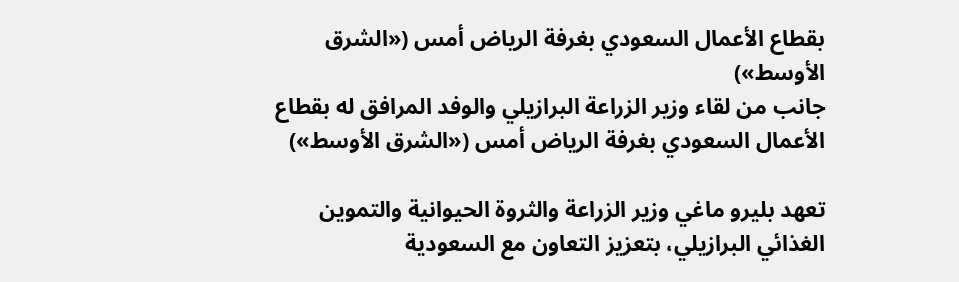بقطاع الأعمال السعودي بغرفة الرياض أمس («الشرق الأوسط»)
جانب من لقاء وزير الزراعة البرازيلي والوفد المرافق له بقطاع الأعمال السعودي بغرفة الرياض أمس («الشرق الأوسط»)

تعهد بليرو ماغي وزير الزراعة والثروة الحيوانية والتموين الغذائي البرازيلي، بتعزيز التعاون مع السعودية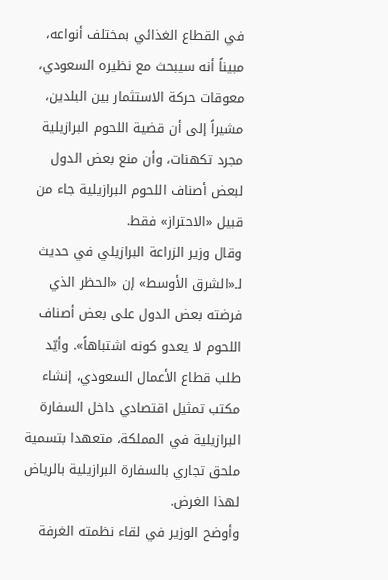في القطاع الغذائي بمختلف أنواعه، مبيناً أنه سيبحث مع نظيره السعودي، معوقات حركة الاستثمار بين البلدين، مشيراً إلى أن قضية اللحوم البرازيلية مجرد تكهنات، وأن منع بعض الدول لبعض أصناف اللحوم البرازيلية جاء من قبيل «الاحتراز» فقط.
وقال وزير الزراعة البرازيلي في حديث لـ«الشرق الأوسط» إن «الحظر الذي فرضته بعض الدول على بعض أصناف اللحوم لا يعدو كونه اشتباهاً». وأيّد طلب قطاع الأعمال السعودي، إنشاء مكتب تمثيل اقتصادي داخل السفارة البرازيلية في المملكة، متعهدا بتسمية ملحق تجاري بالسفارة البرازيلية بالرياض لهذا الغرض.
وأوضح الوزير في لقاء نظمته الغرفة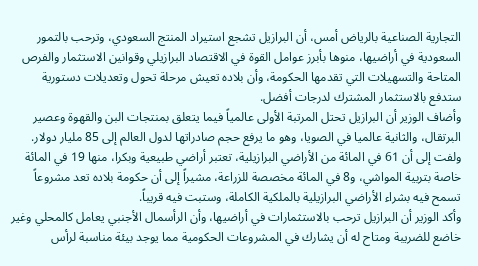التجارية الصناعية بالرياض أمس، أن البرازيل تشجع استيراد المنتج السعودي، وترحب بالتمور السعودية في أراضيها، منوها بأبرز عوامل القوة في الاقتصاد البرازيلي وقوانين الاستثمار والفرص المتاحة والتسهيلات التي تقدمها الحكومة، وأن بلاده تعيش مرحلة تحول وتعديلات دستورية ستدفع بالاستثمار المشترك لدرجات أفضل.
وأضاف الوزير أن البرازيل تحتل المرتبة الأولى عالمياً فيما يتعلق بمنتجات البن والقهوة وعصير البرتقال، والثانية عالميا في الصويا، وهو ما يرفع حجم صادراتها لدول العالم إلى 85 مليار دولار.
ولفت إلى أن 61 في المائة من الأراضي البرازيلية، تعتبر أراضي طبيعية وبكرا، منها 19 في المائة خاصة بتربية المواشي، و8 في المائة مخصصة للزراعة، مشيراً إلى أن حكومة بلاده تعد مشروعاً تسمح فيه بشراء الأراضي البرازيلية بالملكية الكاملة، وستبت فيه قريباً.
وأكد الوزير أن البرازيل ترحب بالاستثمارات في أراضيها، وأن الرأسمال الأجنبي يعامل كالمحلي وغير خاضع للضريبة ومتاح له أن يشارك في المشروعات الحكومية مما يوجد بيئة مناسبة لرأس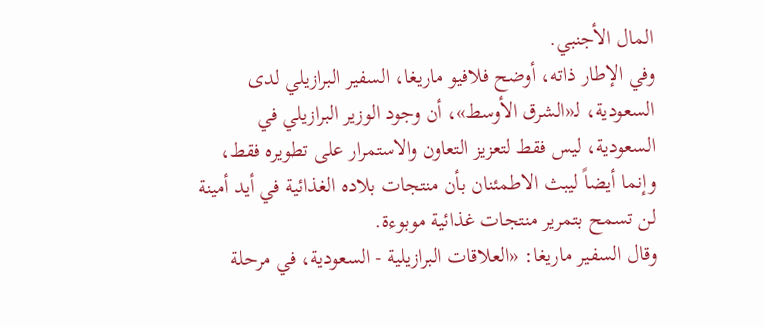المال الأجنبي.
وفي الإطار ذاته، أوضح فلافيو ماريغا، السفير البرازيلي لدى السعودية، لـ«الشرق الأوسط»، أن وجود الوزير البرازيلي في السعودية، ليس فقط لتعزيز التعاون والاستمرار على تطويره فقط، وإنما أيضاً ليبث الاطمئنان بأن منتجات بلاده الغذائية في أيد أمينة لن تسمح بتمرير منتجات غذائية موبوءة.
وقال السفير ماريغا: «العلاقات البرازيلية - السعودية، في مرحلة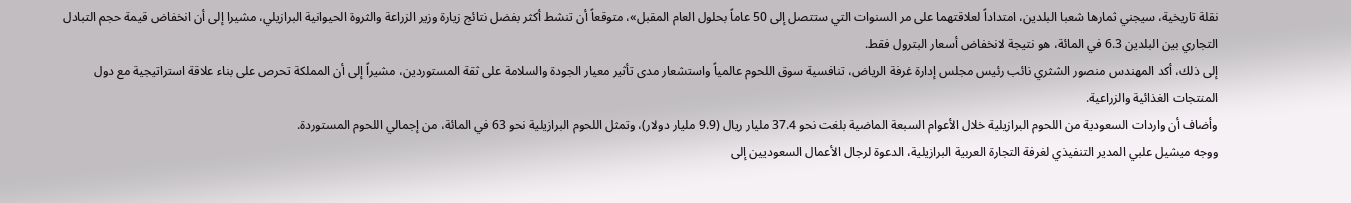نقلة تاريخية، سيجني ثمارها شعبا البلدين، امتداداً لعلاقتهما على مر السنوات التي ستتصل إلى 50 عاماً بحلول العام المقبل»، متوقعاً أن تنشط أكثر بفضل نتائج زيارة وزير الزراعة والثروة الحيوانية البرازيلي، مشيرا إلى أن انخفاض قيمة حجم التبادل التجاري بين البلدين 6.3 في المائة، هو نتيجة لانخفاض أسعار البترول فقط.
إلى ذلك، أكد المهندس منصور الشثري نائب رئيس مجلس إدارة غرفة الرياض، تنافسية سوق اللحوم عالمياً واستشعار مدى تأثير معيار الجودة والسلامة على ثقة المستوردين، مشيراً إلى أن المملكة تحرص على بناء علاقة استراتيجية مع دول المنتجات الغذائية والزراعية.
وأضاف أن واردات السعودية من اللحوم البرازيلية خلال الأعوام السبعة الماضية بلغت نحو 37.4 مليار ريال (9.9 مليار دولار)، وتمثل اللحوم البرازيلية نحو 63 في المائة، من إجمالي اللحوم المستوردة.
ووجه ميشيل علبي المدير التنفيذي لغرفة التجارة العربية البرازيلية، الدعوة لرجال الأعمال السعوديين إلى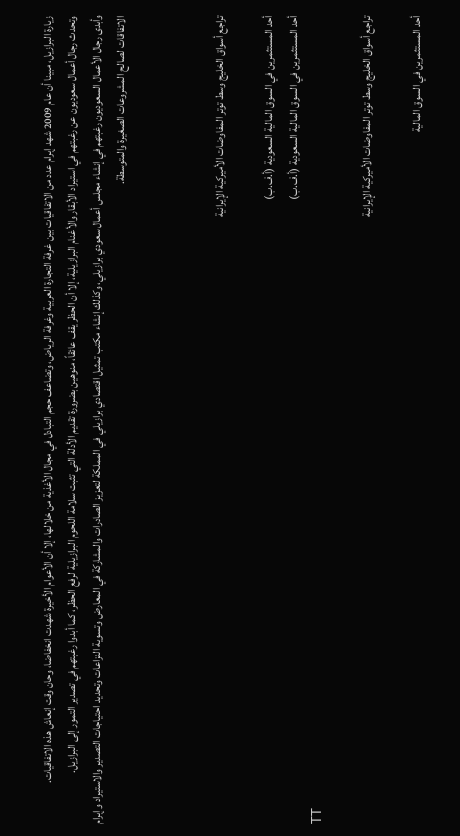زيارة البرازيل، مبينا أن عام 2009 شهد إبرام عدد من الاتفاقيات بين غرفة التجارة العربية وغرفة الرياض، وتضاعف حجم التبادل في مجال الأغذية من خلالها، إلا أن الأعوام الأخيرة شهدت انخفاضا، وحان وقت إنعاش هذه الاتفاقيات.
وتحدث رجال أعمال سعوديون عن رغبتهم في استيراد الأبقار والأغنام البرازيلية، إلا أن الحظر يقف عائقاً، منوهين بضرورة تقديم الأدلة التي تثبت سلامة اللحوم البرازيلية لرفع الحظر، كما أبدوا رغبتهم في تصدير التمور إلى البرازيل.
وأبدى رجال الأعمال السعوديون رغبتهم في إنشاء مجلس أعمال سعودي برازيلي، وكذلك إنشاء مكتب تمثيل اقتصادي برازيلي في المملكة لتعزيز الصادرات والمشاركة في المعارض وتسوية النزاعات وتحديد احتياجات التصدير والاستيراد وإبرام الاتفاقات لصالح المشروعات الصغيرة والمتوسطة.



تراجع أسواق الخليج وسط توتر المفاوضات الأميركية الإيرانية

أحد المستثمرين في السوق المالية السعودية (أ.ف.ب)
أحد المستثمرين في السوق المالية السعودية (أ.ف.ب)
TT

تراجع أسواق الخليج وسط توتر المفاوضات الأميركية الإيرانية

أحد المستثمرين في السوق المالية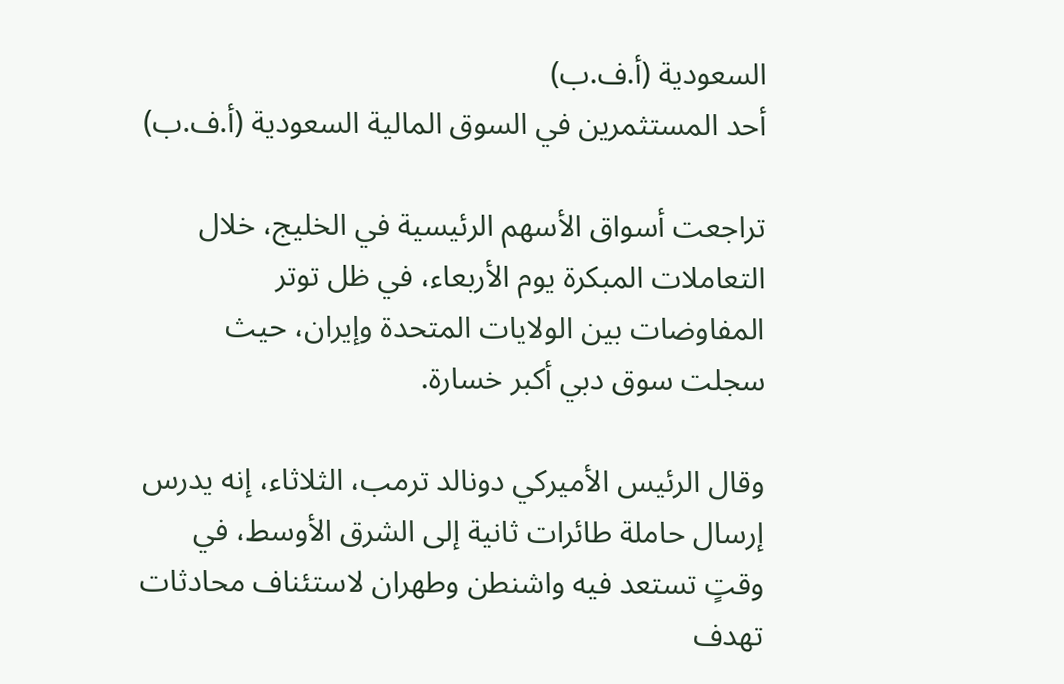السعودية (أ.ف.ب)
أحد المستثمرين في السوق المالية السعودية (أ.ف.ب)

تراجعت أسواق الأسهم الرئيسية في الخليج، خلال التعاملات المبكرة يوم الأربعاء، في ظل توتر المفاوضات بين الولايات المتحدة وإيران، حيث سجلت سوق دبي أكبر خسارة.

وقال الرئيس الأميركي دونالد ترمب، الثلاثاء، إنه يدرس إرسال حاملة طائرات ثانية إلى الشرق الأوسط، في وقتٍ تستعد فيه واشنطن وطهران لاستئناف محادثات تهدف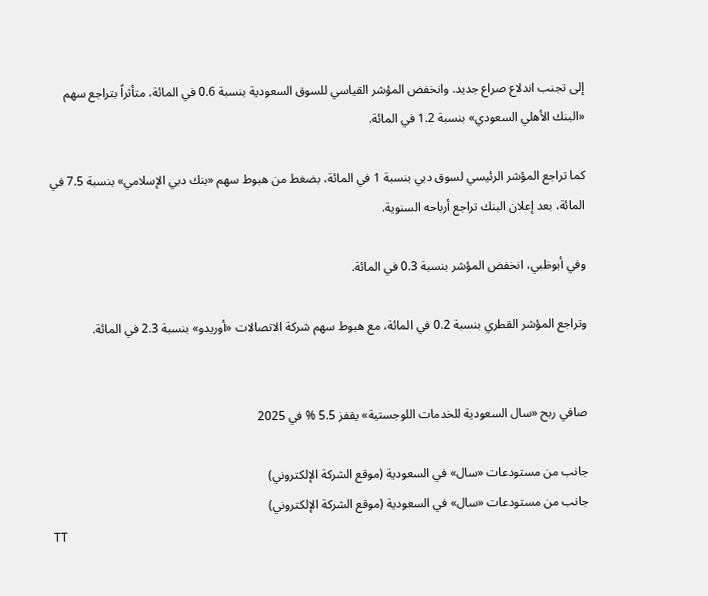إلى تجنب اندلاع صراع جديد. وانخفض المؤشر القياسي للسوق السعودية بنسبة 0.6 في المائة، متأثراً بتراجع سهم «البنك الأهلي السعودي» بنسبة 1.2 في المائة.

كما تراجع المؤشر الرئيسي لسوق دبي بنسبة 1 في المائة، بضغط من هبوط سهم «بنك دبي الإسلامي» بنسبة 7.5 في المائة، بعد إعلان البنك تراجع أرباحه السنوية.

وفي أبوظبي، انخفض المؤشر بنسبة 0.3 في المائة.

وتراجع المؤشر القطري بنسبة 0.2 في المائة، مع هبوط سهم شركة الاتصالات «أوريدو» بنسبة 2.3 في المائة.


صافي ربح «سال السعودية للخدمات اللوجستية» يقفز 5.5 % في 2025

جانب من مستودعات «سال» في السعودية (موقع الشركة الإلكتروني)
جانب من مستودعات «سال» في السعودية (موقع الشركة الإلكتروني)
TT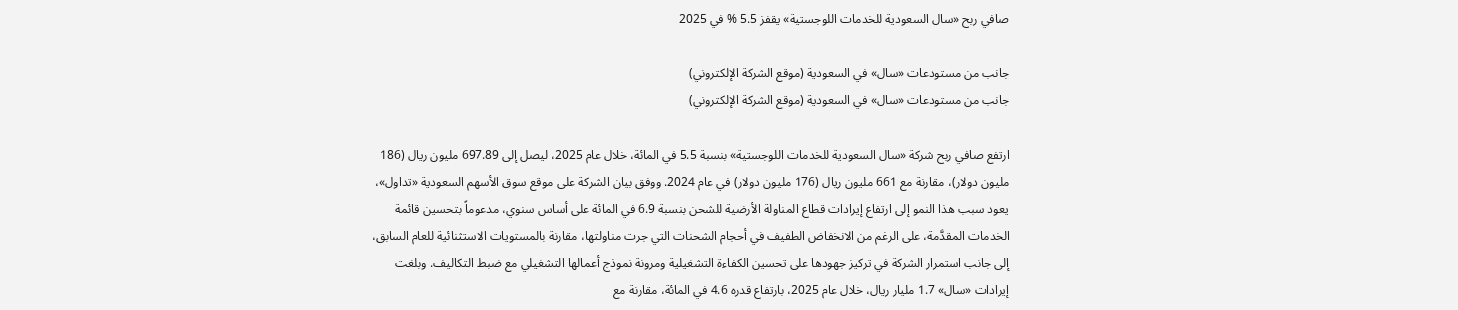صافي ربح «سال السعودية للخدمات اللوجستية» يقفز 5.5 % في 2025

جانب من مستودعات «سال» في السعودية (موقع الشركة الإلكتروني)
جانب من مستودعات «سال» في السعودية (موقع الشركة الإلكتروني)

ارتفع صافي ربح شركة «سال السعودية للخدمات اللوجستية» بنسبة 5.5 في المائة، خلال عام 2025، ليصل إلى 697.89 مليون ريال (186 مليون دولار)، مقارنة مع 661 مليون ريال (176 مليون دولار) في عام 2024. ووفق بيان الشركة على موقع سوق الأسهم السعودية «تداول»، يعود سبب هذا النمو إلى ارتفاع إيرادات قطاع المناولة الأرضية للشحن بنسبة 6.9 في المائة على أساس سنوي، مدعوماً بتحسين قائمة الخدمات المقدَّمة، على الرغم من الانخفاض الطفيف في أحجام الشحنات التي جرت مناولتها، مقارنة بالمستويات الاستثنائية للعام السابق، إلى جانب استمرار الشركة في تركيز جهودها على تحسين الكفاءة التشغيلية ومرونة نموذج أعمالها التشغيلي مع ضبط التكاليف. وبلغت إيرادات «سال» 1.7 مليار ريال، خلال عام 2025، بارتفاع قدره 4.6 في المائة، مقارنة مع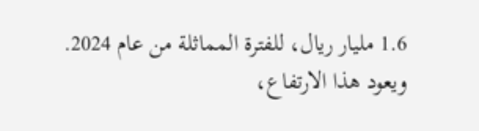1.6 مليار ريال، للفترة المماثلة من عام 2024. ويعود هذا الارتفاع،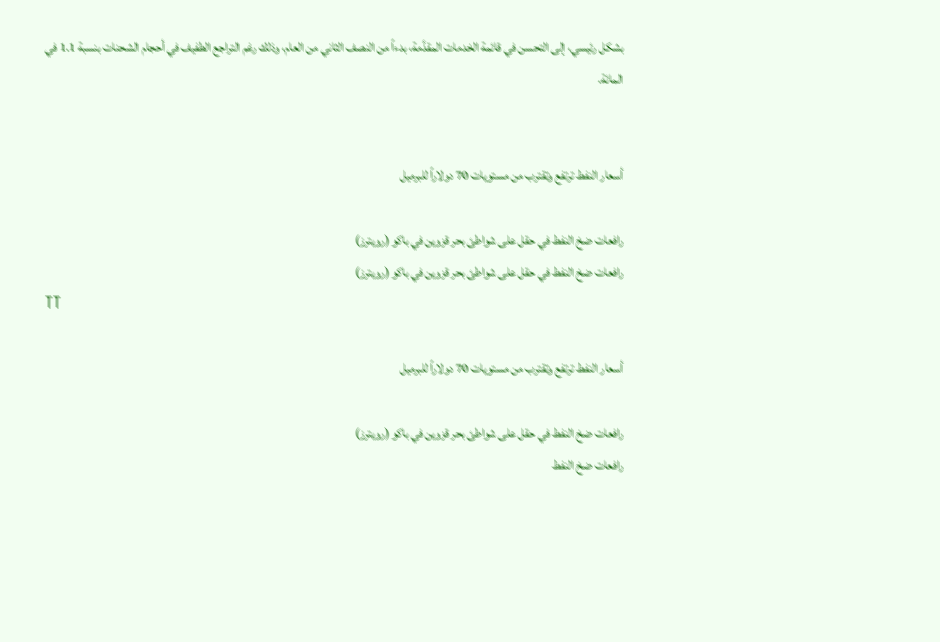بشكل رئيسي، إلى التحسن في قائمة الخدمات المقدَّمة، بدءاً من النصف الثاني من العام، وذلك رغم التراجع الطفيف في أحجام الشحنات بنسبة 1.1 في المائة.


أسعار النفط ترتفع وتقترب من مستويات 70 دولاراً للبرميل

رافعات ضخ النفط في حقل على شواطئ بحر قزوين في باكو (رويترز)
رافعات ضخ النفط في حقل على شواطئ بحر قزوين في باكو (رويترز)
TT

أسعار النفط ترتفع وتقترب من مستويات 70 دولاراً للبرميل

رافعات ضخ النفط في حقل على شواطئ بحر قزوين في باكو (رويترز)
رافعات ضخ النفط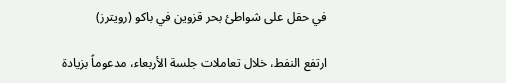في حقل على شواطئ بحر قزوين في باكو (رويترز)

ارتفع النفط، خلال تعاملات جلسة الأربعاء، مدعوماً بزيادة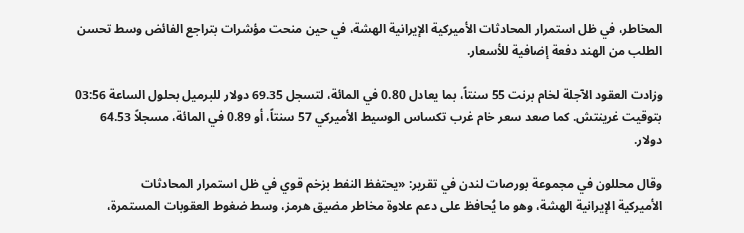المخاطر، في ظل استمرار المحادثات الأميركية الإيرانية الهشة، في حين منحت مؤشرات بتراجع الفائض وسط تحسن الطلب من الهند دفعة إضافية للأسعار.

وزادت العقود الآجلة لخام برنت 55 سنتاً، بما يعادل 0.80 في المائة، لتسجل 69.35 دولار للبرميل بحلول الساعة 03:56 بتوقيت غرينتش. كما صعد سعر خام غرب تكساس الوسيط الأميركي 57 سنتاً، أو 0.89 في المائة، مسجلاً 64.53 دولار.

وقال محللون في مجموعة بورصات لندن في تقرير: «يحتفظ النفط بزخم قوي في ظل استمرار المحادثات الأميركية ‌الإيرانية الهشة، وهو ‌ما يُحافظ على دعم علاوة مخاطر مضيق ‌هرمز، وسط ضغوط العقوبات المستمرة،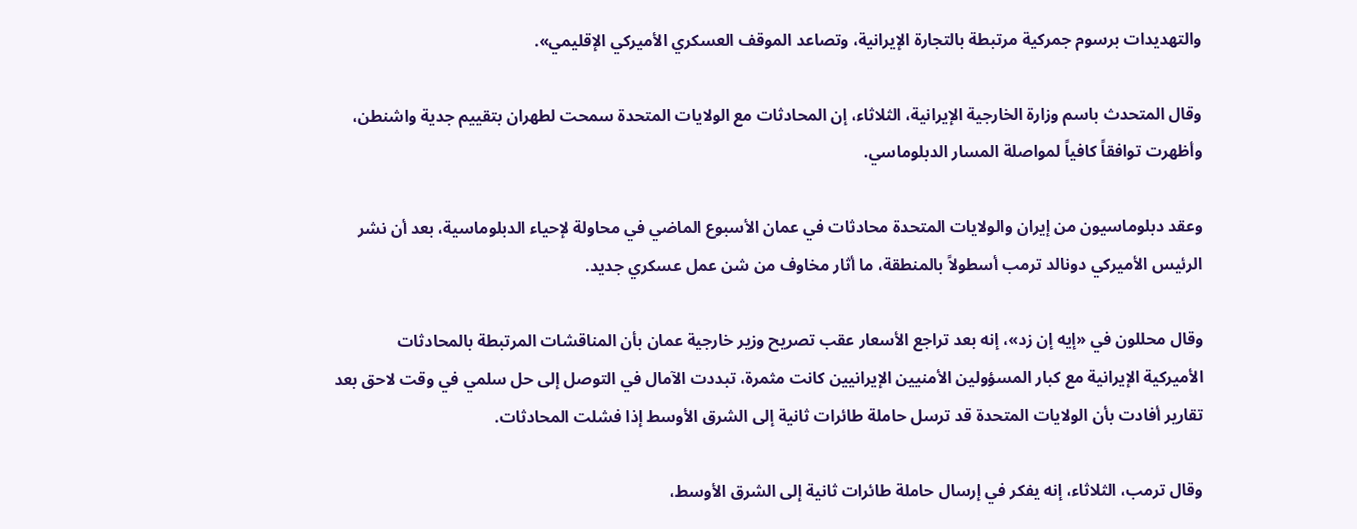والتهديدات برسوم جمركية مرتبطة بالتجارة الإيرانية، وتصاعد الموقف العسكري الأميركي الإقليمي».

وقال المتحدث باسم وزارة الخارجية الإيرانية، الثلاثاء، إن المحادثات مع الولايات المتحدة سمحت لطهران بتقييم جدية واشنطن، وأظهرت توافقاً كافياً لمواصلة المسار الدبلوماسي.

وعقد دبلوماسيون من إيران والولايات المتحدة محادثات في عمان الأسبوع الماضي في محاولة لإحياء الدبلوماسية، بعد أن نشر الرئيس الأميركي دونالد ترمب أسطولاً بالمنطقة، ما أثار مخاوف من شن عمل عسكري ‌جديد.

وقال محللون في «إيه إن زد»، إنه بعد تراجع الأسعار عقب تصريح وزير خارجية عمان بأن المناقشات ‌المرتبطة بالمحادثات الأميركية الإيرانية مع كبار المسؤولين الأمنيين الإيرانيين كانت ‌مثمرة، تبددت الآمال في التوصل إلى حل سلمي في وقت لاحق بعد تقارير أفادت بأن الولايات المتحدة قد ترسل حاملة طائرات ثانية إلى الشرق الأوسط إذا فشلت المحادثات.

وقال ترمب، الثلاثاء، إنه يفكر في إرسال حاملة ‌طائرات ثانية إلى الشرق الأوسط،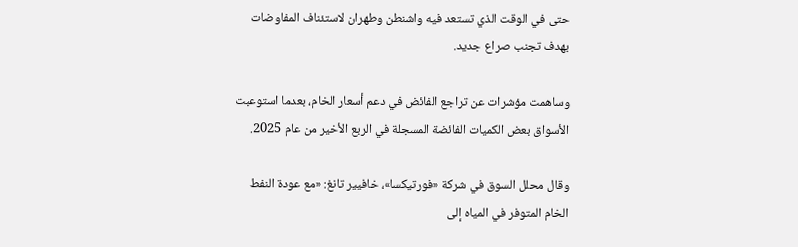حتى في الوقت الذي تستعد فيه واشنطن وطهران لاستئناف المفاوضات بهدف تجنب صراع جديد.

وساهمت مؤشرات عن تراجع الفائض في دعم أسعار الخام، بعدما استوعبت الأسواق بعض الكميات الفائضة المسجلة في الربع الأخير من عام 2025.

وقال محلل السوق في شركة «فورتيكسا»، خافيير تانغ: «مع عودة النفط الخام المتوفر في المياه إلى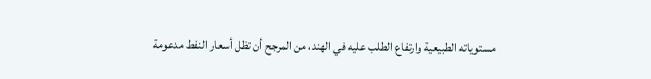مستوياته الطبيعية وارتفاع الطلب عليه في الهند، من المرجح أن تظل أسعار النفط مدعومة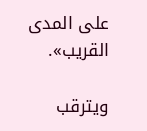على المدى القريب».

ويترقب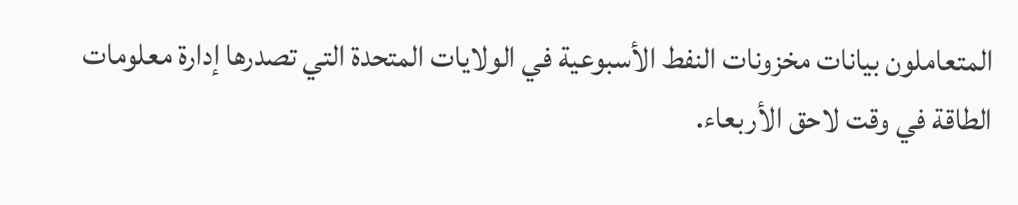المتعاملون بيانات مخزونات النفط الأسبوعية في الولايات المتحدة التي تصدرها إدارة معلومات الطاقة في وقت لاحق الأربعاء.